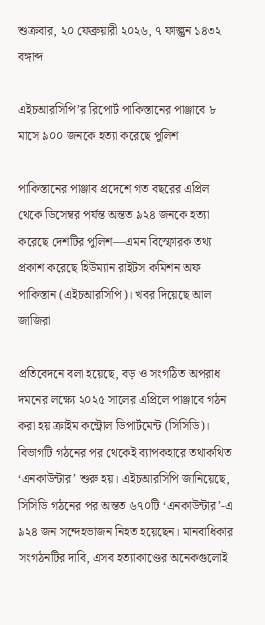শুক্রবার, ২০ ফেব্রুয়ারী ২০২৬, ৭ ফাল্গুন ১৪৩২ বঙ্গাব্দ

এইচআরসিপি’র রিপোর্ট পাকিস্তানের পাঞ্জাবে ৮ মাসে ৯০০ জনকে হত্যা করেছে পুলিশ

পাকিস্তানের পাঞ্জাব প্রদেশে গত বছরের এপ্রিল থেকে ডিসেম্বর পর্যন্ত অন্তত ৯২৪ জনকে হত্যা করেছে দেশটির পুলিশ—এমন বিস্ফোরক তথ্য প্রকাশ করেছে হিউম্যান রাইটস কমিশন অফ পাকিস্তান (এইচআরসিপি)। খবর দিয়েছে আল জাজিরা

প্রতিবেদনে বলা হয়েছে, বড় ও সংগঠিত অপরাধ দমনের লক্ষ্যে ২০২৫ সালের এপ্রিলে পাঞ্জাবে গঠন করা হয় ক্রাইম কন্ট্রোল ডিপার্টমেন্ট (সিসিডি)। বিভাগটি গঠনের পর থেকেই ব্যাপকহারে তথাকথিত ‘এনকাউন্টার’ শুরু হয়। এইচআরসিপি জানিয়েছে, সিসিডি গঠনের পর অন্তত ৬৭০টি ‘এনকাউন্টার’-এ ৯২৪ জন সন্দেহভাজন নিহত হয়েছেন। মানবাধিকার সংগঠনটির দাবি, এসব হত্যাকাণ্ডের অনেকগুলোই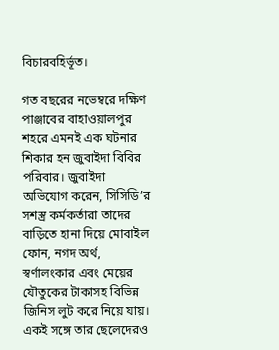বিচারবহির্ভূত।

গত বছরের নভেম্বরে দক্ষিণ পাঞ্জাবের বাহাওয়ালপুর শহরে এমনই এক ঘটনার শিকার হন জুবাইদা বিবির পরিবার। জুবাইদা অভিযোগ করেন, সিসিডি’র সশস্ত্র কর্মকর্তারা তাদের বাড়িতে হানা দিয়ে মোবাইল ফোন, নগদ অর্থ, স্বর্ণালংকার এবং মেয়ের যৌতুকের টাকাসহ বিভিন্ন জিনিস লুট করে নিয়ে যায়। একই সঙ্গে তার ছেলেদেরও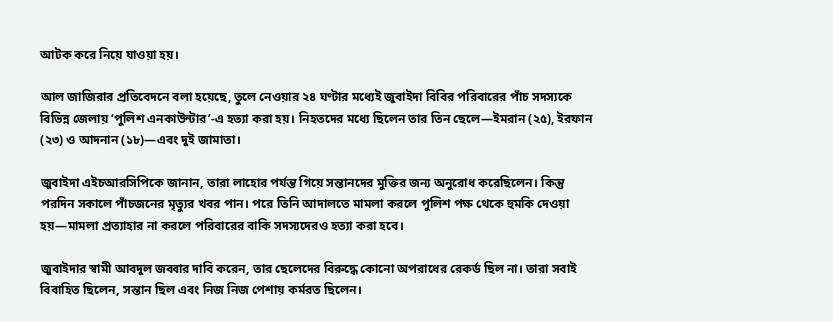আটক করে নিয়ে যাওয়া হয়।

আল জাজিরার প্রতিবেদনে বলা হয়েছে, তুলে নেওয়ার ২৪ ঘণ্টার মধ্যেই জুবাইদা বিবির পরিবারের পাঁচ সদস্যকে বিভিন্ন জেলায় ‘পুলিশ এনকাউন্টার’-এ হত্যা করা হয়। নিহতদের মধ্যে ছিলেন তার তিন ছেলে—ইমরান (২৫), ইরফান (২৩) ও আদনান (১৮)—এবং দুই জামাতা।

জুবাইদা এইচআরসিপিকে জানান, তারা লাহোর পর্যন্ত গিয়ে সন্তানদের মুক্তির জন্য অনুরোধ করেছিলেন। কিন্তু পরদিন সকালে পাঁচজনের মৃত্যুর খবর পান। পরে তিনি আদালতে মামলা করলে পুলিশ পক্ষ থেকে হুমকি দেওয়া হয়—মামলা প্রত্যাহার না করলে পরিবারের বাকি সদস্যদেরও হত্যা করা হবে।

জুবাইদার স্বামী আবদুল জব্বার দাবি করেন, তার ছেলেদের বিরুদ্ধে কোনো অপরাধের রেকর্ড ছিল না। তারা সবাই বিবাহিত ছিলেন, সন্তান ছিল এবং নিজ নিজ পেশায় কর্মরত ছিলেন।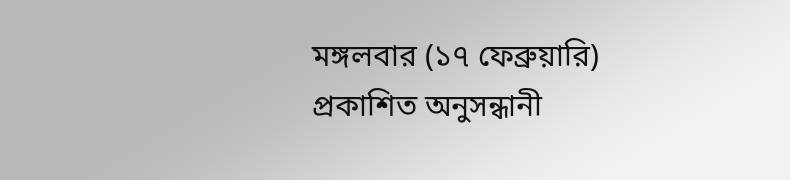মঙ্গলবার (১৭ ফেব্রুয়ারি) প্রকাশিত অনুসন্ধানী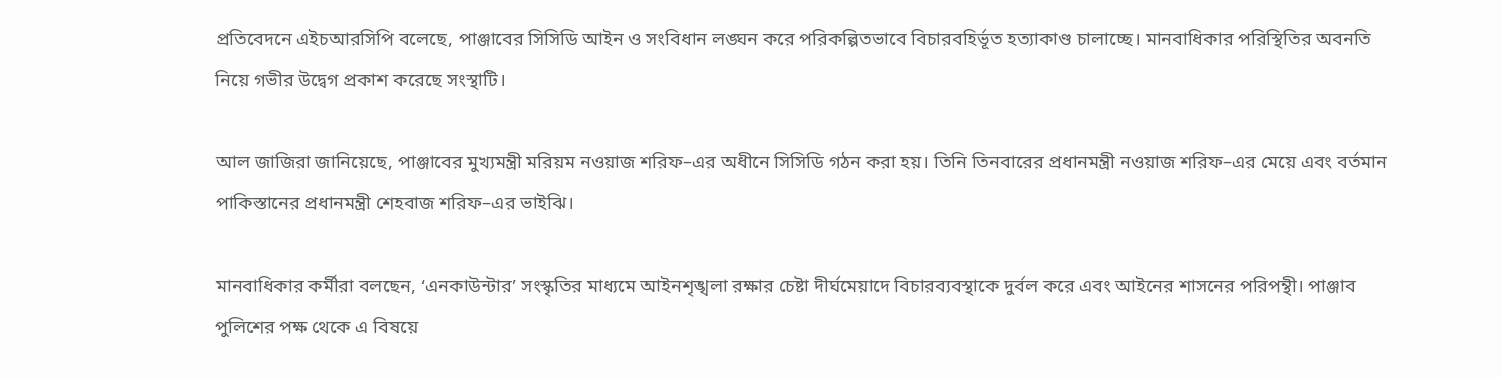প্রতিবেদনে এইচআরসিপি বলেছে, পাঞ্জাবের সিসিডি আইন ও সংবিধান লঙ্ঘন করে পরিকল্পিতভাবে বিচারবহির্ভূত হত্যাকাণ্ড চালাচ্ছে। মানবাধিকার পরিস্থিতির অবনতি নিয়ে গভীর উদ্বেগ প্রকাশ করেছে সংস্থাটি।

আল জাজিরা জানিয়েছে, পাঞ্জাবের মুখ্যমন্ত্রী মরিয়ম নওয়াজ শরিফ–এর অধীনে সিসিডি গঠন করা হয়। তিনি তিনবারের প্রধানমন্ত্রী নওয়াজ শরিফ–এর মেয়ে এবং বর্তমান পাকিস্তানের প্রধানমন্ত্রী শেহবাজ শরিফ–এর ভাইঝি।

মানবাধিকার কর্মীরা বলছেন, ‘এনকাউন্টার’ সংস্কৃতির মাধ্যমে আইনশৃঙ্খলা রক্ষার চেষ্টা দীর্ঘমেয়াদে বিচারব্যবস্থাকে দুর্বল করে এবং আইনের শাসনের পরিপন্থী। পাঞ্জাব পুলিশের পক্ষ থেকে এ বিষয়ে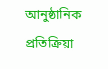আনুষ্ঠানিক প্রতিক্রিয়া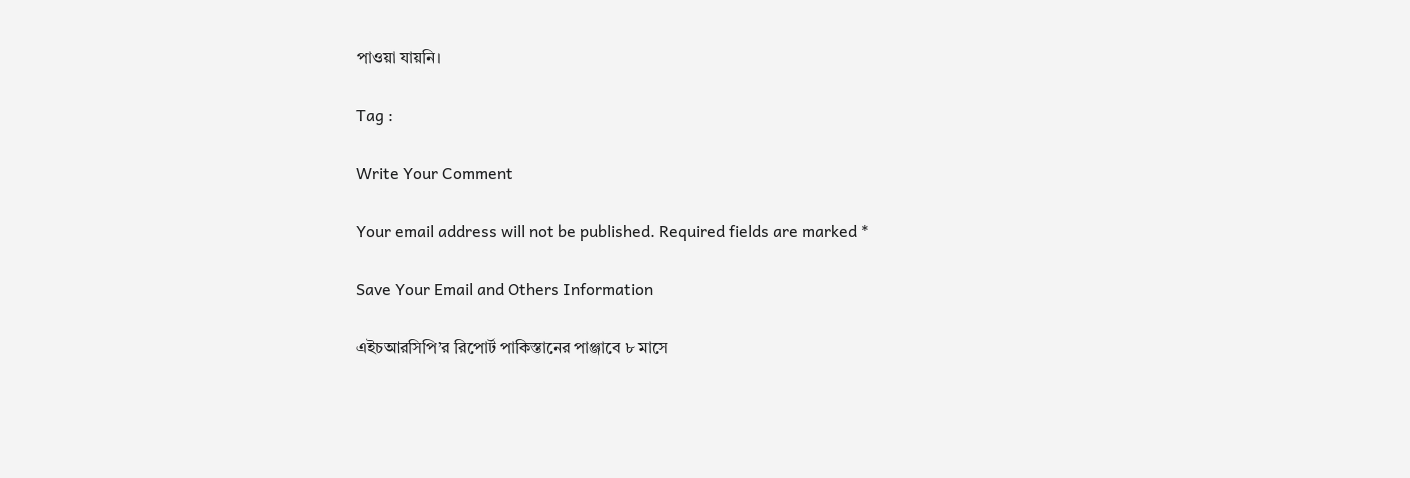পাওয়া যায়নি।

Tag :

Write Your Comment

Your email address will not be published. Required fields are marked *

Save Your Email and Others Information

এইচআরসিপি’র রিপোর্ট পাকিস্তানের পাঞ্জাবে ৮ মাসে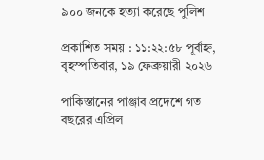৯০০ জনকে হত্যা করেছে পুলিশ

প্রকাশিত সময় : ১১:২২:৫৮ পূর্বাহ্ন, বৃহস্পতিবার, ১৯ ফেব্রুয়ারী ২০২৬

পাকিস্তানের পাঞ্জাব প্রদেশে গত বছরের এপ্রিল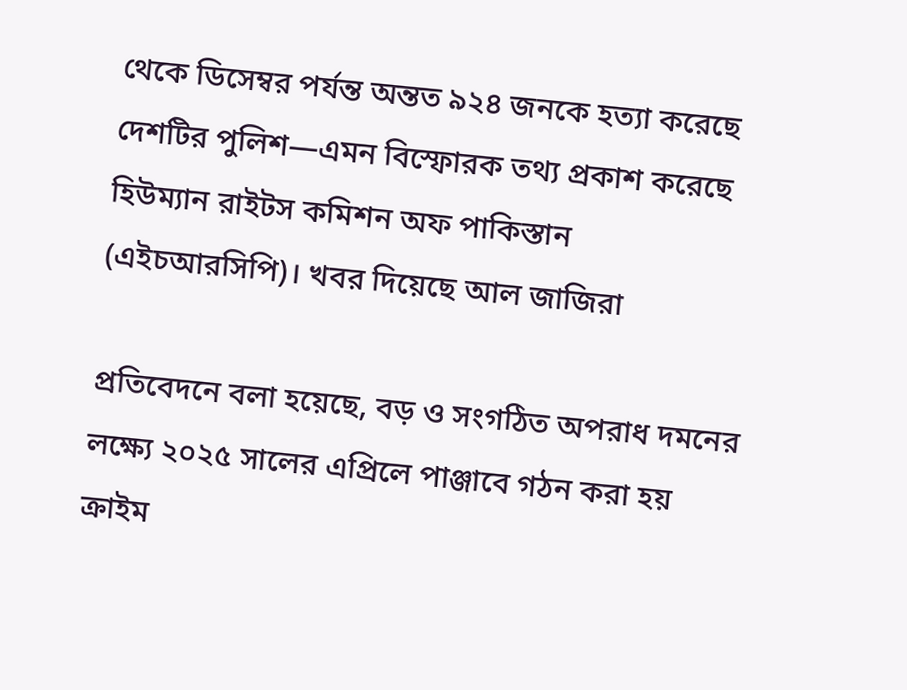থেকে ডিসেম্বর পর্যন্ত অন্তত ৯২৪ জনকে হত্যা করেছে দেশটির পুলিশ—এমন বিস্ফোরক তথ্য প্রকাশ করেছে হিউম্যান রাইটস কমিশন অফ পাকিস্তান (এইচআরসিপি)। খবর দিয়েছে আল জাজিরা

প্রতিবেদনে বলা হয়েছে, বড় ও সংগঠিত অপরাধ দমনের লক্ষ্যে ২০২৫ সালের এপ্রিলে পাঞ্জাবে গঠন করা হয় ক্রাইম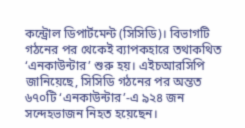কন্ট্রোল ডিপার্টমেন্ট (সিসিডি)। বিভাগটি গঠনের পর থেকেই ব্যাপকহারে তথাকথিত ‘এনকাউন্টার’ শুরু হয়। এইচআরসিপি জানিয়েছে, সিসিডি গঠনের পর অন্তত ৬৭০টি ‘এনকাউন্টার’-এ ৯২৪ জন সন্দেহভাজন নিহত হয়েছেন।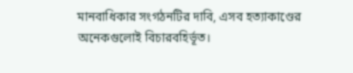মানবাধিকার সংগঠনটির দাবি, এসব হত্যাকাণ্ডের অনেকগুলোই বিচারবহির্ভূত।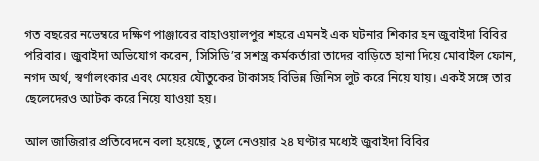গত বছরের নভেম্বরে দক্ষিণ পাঞ্জাবের বাহাওয়ালপুর শহরে এমনই এক ঘটনার শিকার হন জুবাইদা বিবির পরিবার। জুবাইদা অভিযোগ করেন, সিসিডি’র সশস্ত্র কর্মকর্তারা তাদের বাড়িতে হানা দিয়ে মোবাইল ফোন, নগদ অর্থ, স্বর্ণালংকার এবং মেয়ের যৌতুকের টাকাসহ বিভিন্ন জিনিস লুট করে নিয়ে যায়। একই সঙ্গে তার ছেলেদেরও আটক করে নিয়ে যাওয়া হয়।

আল জাজিরার প্রতিবেদনে বলা হয়েছে, তুলে নেওয়ার ২৪ ঘণ্টার মধ্যেই জুবাইদা বিবির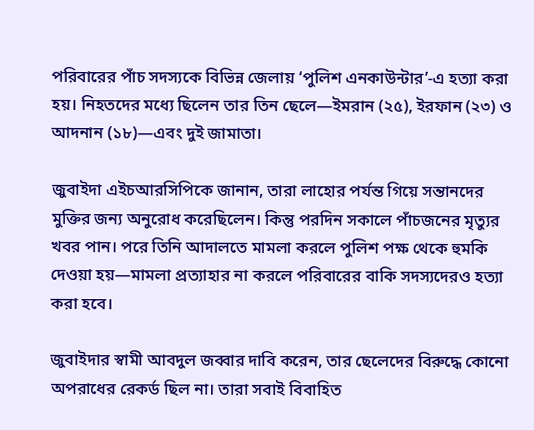পরিবারের পাঁচ সদস্যকে বিভিন্ন জেলায় ‘পুলিশ এনকাউন্টার’-এ হত্যা করা হয়। নিহতদের মধ্যে ছিলেন তার তিন ছেলে—ইমরান (২৫), ইরফান (২৩) ও আদনান (১৮)—এবং দুই জামাতা।

জুবাইদা এইচআরসিপিকে জানান, তারা লাহোর পর্যন্ত গিয়ে সন্তানদের মুক্তির জন্য অনুরোধ করেছিলেন। কিন্তু পরদিন সকালে পাঁচজনের মৃত্যুর খবর পান। পরে তিনি আদালতে মামলা করলে পুলিশ পক্ষ থেকে হুমকি দেওয়া হয়—মামলা প্রত্যাহার না করলে পরিবারের বাকি সদস্যদেরও হত্যা করা হবে।

জুবাইদার স্বামী আবদুল জব্বার দাবি করেন, তার ছেলেদের বিরুদ্ধে কোনো অপরাধের রেকর্ড ছিল না। তারা সবাই বিবাহিত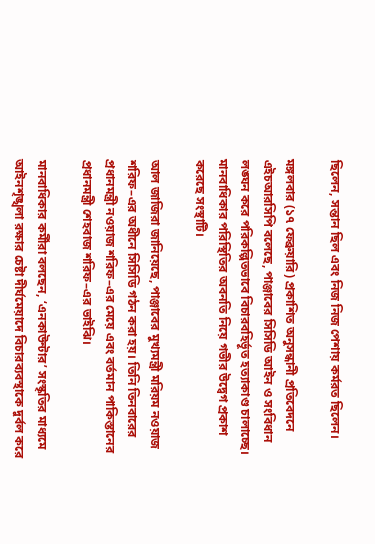ছিলেন, সন্তান ছিল এবং নিজ নিজ পেশায় কর্মরত ছিলেন।

মঙ্গলবার (১৭ ফেব্রুয়ারি) প্রকাশিত অনুসন্ধানী প্রতিবেদনে এইচআরসিপি বলেছে, পাঞ্জাবের সিসিডি আইন ও সংবিধান লঙ্ঘন করে পরিকল্পিতভাবে বিচারবহির্ভূত হত্যাকাণ্ড চালাচ্ছে। মানবাধিকার পরিস্থিতির অবনতি নিয়ে গভীর উদ্বেগ প্রকাশ করেছে সংস্থাটি।

আল জাজিরা জানিয়েছে, পাঞ্জাবের মুখ্যমন্ত্রী মরিয়ম নওয়াজ শরিফ–এর অধীনে সিসিডি গঠন করা হয়। তিনি তিনবারের প্রধানমন্ত্রী নওয়াজ শরিফ–এর মেয়ে এবং বর্তমান পাকিস্তানের প্রধানমন্ত্রী শেহবাজ শরিফ–এর ভাইঝি।

মানবাধিকার কর্মীরা বলছেন, ‘এনকাউন্টার’ সংস্কৃতির মাধ্যমে আইনশৃঙ্খলা রক্ষার চেষ্টা দীর্ঘমেয়াদে বিচারব্যবস্থাকে দুর্বল করে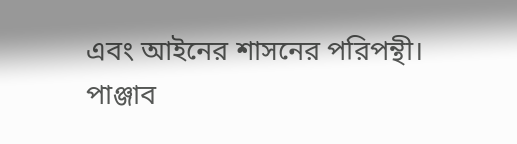এবং আইনের শাসনের পরিপন্থী। পাঞ্জাব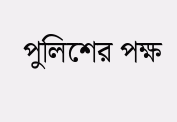পুলিশের পক্ষ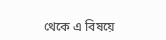থেকে এ বিষয়ে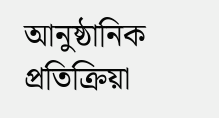আনুষ্ঠানিক প্রতিক্রিয়া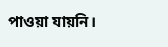পাওয়া যায়নি।